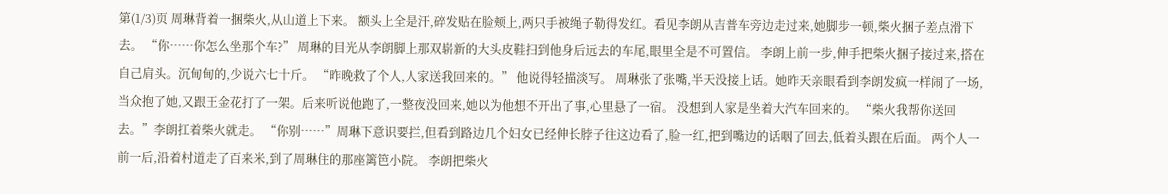第(1/3)页 周琳背着一捆柴火,从山道上下来。 额头上全是汗,碎发贴在脸颊上,两只手被绳子勒得发红。看见李朗从吉普车旁边走过来,她脚步一顿,柴火捆子差点滑下去。 “你……你怎么坐那个车?” 周琳的目光从李朗脚上那双崭新的大头皮鞋扫到他身后远去的车尾,眼里全是不可置信。 李朗上前一步,伸手把柴火捆子接过来,搭在自己肩头。沉甸甸的,少说六七十斤。 “昨晚救了个人,人家送我回来的。” 他说得轻描淡写。 周琳张了张嘴,半天没接上话。她昨天亲眼看到李朗发疯一样闹了一场,当众抱了她,又跟王金花打了一架。后来听说他跑了,一整夜没回来,她以为他想不开出了事,心里悬了一宿。 没想到人家是坐着大汽车回来的。 “柴火我帮你送回去。”李朗扛着柴火就走。 “你别……”周琳下意识要拦,但看到路边几个妇女已经伸长脖子往这边看了,脸一红,把到嘴边的话咽了回去,低着头跟在后面。 两个人一前一后,沿着村道走了百来米,到了周琳住的那座篱笆小院。 李朗把柴火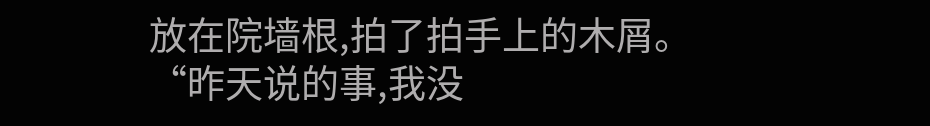放在院墙根,拍了拍手上的木屑。 “昨天说的事,我没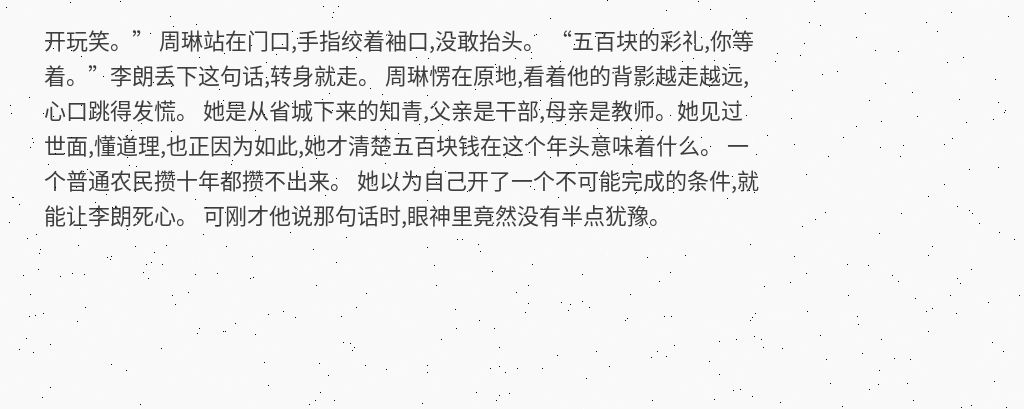开玩笑。” 周琳站在门口,手指绞着袖口,没敢抬头。 “五百块的彩礼,你等着。”李朗丢下这句话,转身就走。 周琳愣在原地,看着他的背影越走越远,心口跳得发慌。 她是从省城下来的知青,父亲是干部,母亲是教师。她见过世面,懂道理,也正因为如此,她才清楚五百块钱在这个年头意味着什么。 一个普通农民攒十年都攒不出来。 她以为自己开了一个不可能完成的条件,就能让李朗死心。 可刚才他说那句话时,眼神里竟然没有半点犹豫。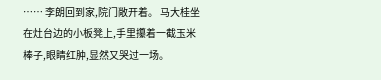…… 李朗回到家,院门敞开着。 马大桂坐在灶台边的小板凳上,手里攥着一截玉米棒子,眼睛红肿,显然又哭过一场。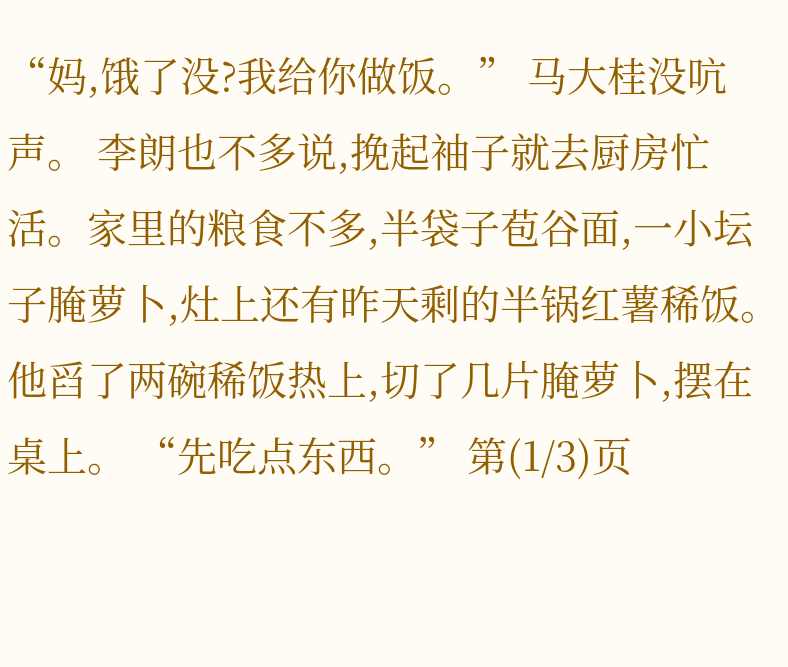“妈,饿了没?我给你做饭。” 马大桂没吭声。 李朗也不多说,挽起袖子就去厨房忙活。家里的粮食不多,半袋子苞谷面,一小坛子腌萝卜,灶上还有昨天剩的半锅红薯稀饭。 他舀了两碗稀饭热上,切了几片腌萝卜,摆在桌上。 “先吃点东西。” 第(1/3)页